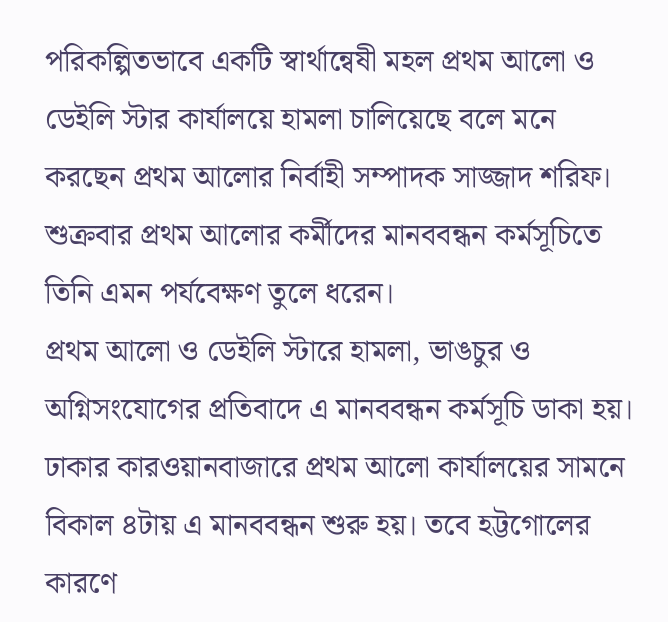পরিকল্পিতভাবে একটি স্বার্থান্বেষী মহল প্রথম আলো ও ডেইলি স্টার কার্যালয়ে হামলা চালিয়েছে বলে মনে করছেন প্রথম আলোর নির্বাহী সম্পাদক সাজ্জাদ শরিফ।
শুক্রবার প্রথম আলোর কর্মীদের মানববন্ধন কর্মসূচিতে তিনি এমন পর্যবেক্ষণ তুলে ধরেন।
প্রথম আলো ও ডেইলি স্টারে হামলা, ভাঙচুর ও অগ্নিসংযোগের প্রতিবাদে এ মানববন্ধন কর্মসূচি ডাকা হয়।
ঢাকার কারওয়ানবাজারে প্রথম আলো কার্যালয়ের সামনে বিকাল ৪টায় এ মানববন্ধন শুরু হয়। তবে হট্টগোলের কারণে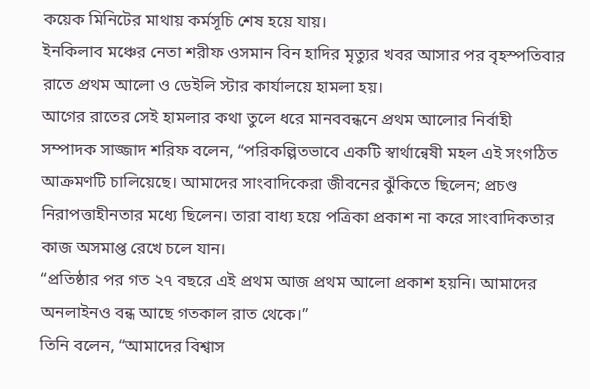কয়েক মিনিটের মাথায় কর্মসূচি শেষ হয়ে যায়।
ইনকিলাব মঞ্চের নেতা শরীফ ওসমান বিন হাদির মৃত্যুর খবর আসার পর বৃহস্পতিবার রাতে প্রথম আলো ও ডেইলি স্টার কার্যালয়ে হামলা হয়।
আগের রাতের সেই হামলার কথা তুলে ধরে মানববন্ধনে প্রথম আলোর নির্বাহী সম্পাদক সাজ্জাদ শরিফ বলেন, “পরিকল্পিতভাবে একটি স্বার্থান্বেষী মহল এই সংগঠিত আক্রমণটি চালিয়েছে। আমাদের সাংবাদিকেরা জীবনের ঝুঁকিতে ছিলেন; প্রচণ্ড নিরাপত্তাহীনতার মধ্যে ছিলেন। তারা বাধ্য হয়ে পত্রিকা প্রকাশ না করে সাংবাদিকতার কাজ অসমাপ্ত রেখে চলে যান।
“প্রতিষ্ঠার পর গত ২৭ বছরে এই প্রথম আজ প্রথম আলো প্রকাশ হয়নি। আমাদের অনলাইনও বন্ধ আছে গতকাল রাত থেকে।”
তিনি বলেন, “আমাদের বিশ্বাস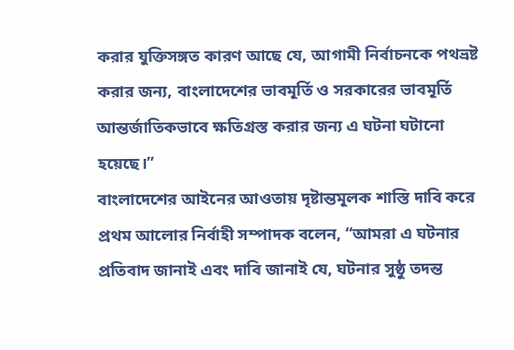করার যুক্তিসঙ্গত কারণ আছে যে, আগামী নির্বাচনকে পথভ্রষ্ট করার জন্য, বাংলাদেশের ভাবমূর্তি ও সরকারের ভাবমূর্তি আন্তর্জাতিকভাবে ক্ষতিগ্রস্ত করার জন্য এ ঘটনা ঘটানো হয়েছে।”
বাংলাদেশের আইনের আওতায় দৃষ্টান্তমূলক শাস্তি দাবি করে প্রথম আলোর নির্বাহী সম্পাদক বলেন, “আমরা এ ঘটনার প্রতিবাদ জানাই এবং দাবি জানাই যে, ঘটনার সুষ্ঠু তদন্ত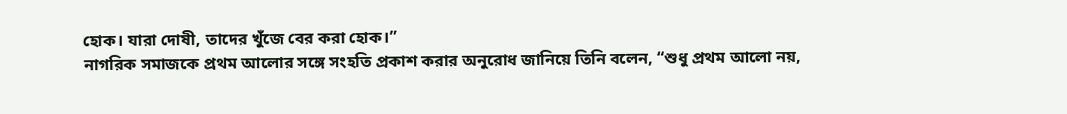হোক। যারা দোষী, তাদের খুঁজে বের করা হোক।”
নাগরিক সমাজকে প্রথম আলোর সঙ্গে সংহতি প্রকাশ করার অনুরোধ জানিয়ে তিনি বলেন, “শুধু প্রথম আলো নয়,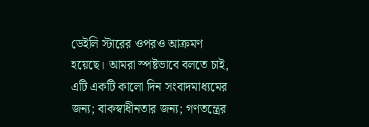ডেইলি স্টারের ওপরও আক্রমণ হয়েছে। আমরা স্পষ্টভাবে বলতে চাই, এটি একটি কালো দিন সংবাদমাধ্যমের জন্য; বাকস্বাধীনতার জন্য; গণতন্ত্রের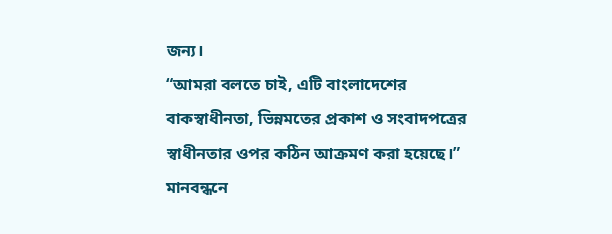জন্য।
“আমরা বলতে চাই, এটি বাংলাদেশের বাকস্বাধীনতা, ভিন্নমতের প্রকাশ ও সংবাদপত্রের স্বাধীনতার ওপর কঠিন আক্রমণ করা হয়েছে।”
মানবন্ধনে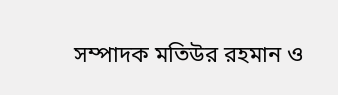সম্পাদক মতিউর রহমান ও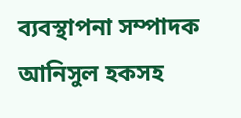ব্যবস্থাপনা সম্পাদক আনিসুল হকসহ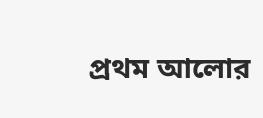প্রথম আলোর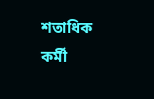শতাধিক কর্মী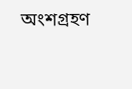অংশগ্রহণ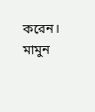করেন।
মামুন